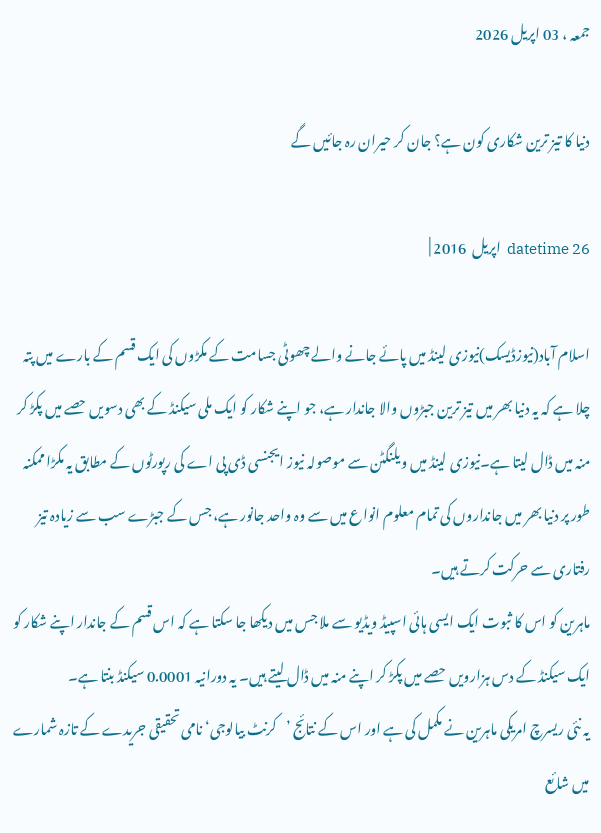جمعہ ، 03 اپریل 2026

دنیا کا تیز ترین شکاری کون ہے؟ جان کر حیران رہ جائیں گے

datetime 26  اپریل  2016 |

اسلام آباد(نیوزڈیسک)نیوزی لینڈ میں پائے جانے والے چھوٹی جسامت کے مکڑوں کی ایک قسم کے بارے میں پتہ چلا ہے کہ یہ دنیا بھر میں تیز ترین جبڑوں والا جاندار ہے، جو اپنے شکار کو ایک ملی سیکنڈ کے بھی دسویں حصے میں پکڑ کر منہ میں ڈال لیتا ہے۔نیوزی لینڈ میں ویلنگٹن سے موصولہ نیوز ایجنسی ڈی پی اے کی رپورٹوں کے مطابق یہ مکڑا ممکنہ طور پر دنیا بھر میں جانداروں کی تمام معلوم انواع میں سے وہ واحد جانور ہے، جس کے جبڑے سب سے زیادہ تیز رفتاری سے حرکت کرتے ہیں۔
ماہرین کو اس کا ثبوت ایک ایسی ہائی اسپیڈ ویڈیو سے ملا جس میں دیکھا جا سکتا ہے کہ اس قسم کے جاندار اپنے شکار کو ایک سیکنڈ کے دس ہزارویں حصے میں پکڑ کر اپنے منہ میں ڈال لیتے ہیں۔ یہ دورانیہ 0.0001 سیکنڈ بنتا ہے۔
یہ نئی ریسرچ امریکی ماہرین نے مکمل کی ہے اور اس کے نتائج ’کرنٹ بیالوجی‘ نامی تحقیقی جریدے کے تازہ شمارے میں شائع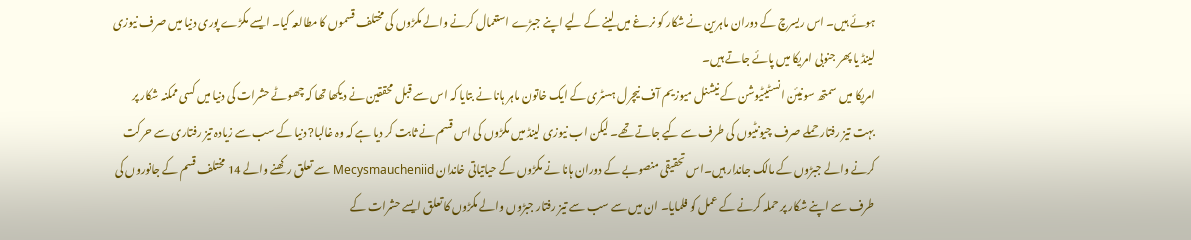ہوئے ہیں۔ اس ریسرچ کے دوران ماہرین نے شکار کو نرغے میں لینے کے لیے اپنے جبڑے استعمال کرنے والے مکڑوں کی مختلف قسموں کا مطالعہ کیا۔ ایسے مکڑے پوری دنیا میں صرف نیوزی لینڈ یا پھر جنوبی امریکا میں پائے جاتے ہیں۔
امریکا میں سمتھ سونیئن انسٹیٹیوشن کے نیشنل میوزیم آف نیچرل ہسٹری کے ایک خاتون ماہر ہانا نے بتایا کہ اس سے قبل محققین نے دیکھا تھا کہ چھوٹے حشرات کی دنیا میں کسی ممکنہ شکار پر بہت تیز رفتار حملے صرف چیونٹیوں کی طرف سے کیے جاتے تھے۔ لیکن اب نیوزی لینڈ میں مکڑوں کی اس قسم نے ثابت کر دیا ہے کہ وہ غالبا? دنیا کے سب سے زیادہ تیز رفتاری سے حرکت کرنے والے جبڑوں کے مالک جاندار ہیں۔اس تحقیقی منصوبے کے دوران ہانا نے مکڑوں کے حیاتیاتی خاندان Mecysmaucheniid سے تعلق رکھنے والے 14 مختلف قسم کے جانوروں کی طرف سے اپنے شکار پر حملہ کرنے کے عمل کو فلمایا۔ ان میں سے سب سے تیز رفتار جبڑوں والے مکڑوں کا تعلق ایسے حشرات کے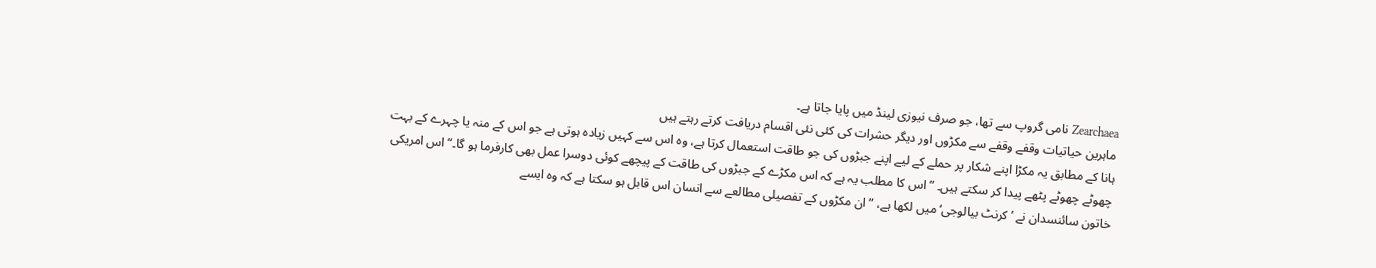Zearchaea نامی گروپ سے تھا، جو صرف نیوزی لینڈ میں پایا جاتا ہے۔
ماہرین حیاتیات وقفے وقفے سے مکڑوں اور دیگر حشرات کی کئی نئی اقسام دریافت کرتے رہتے ہیں
ہانا کے مطابق یہ مکڑا اپنے شکار پر حملے کے لیے اپنے جبڑوں کی جو طاقت استعمال کرتا ہے، وہ اس سے کہیں زیادہ ہوتی ہے جو اس کے منہ یا چہرے کے بہت چھوٹے چھوٹے پٹھے پیدا کر سکتے ہیں۔ ”اس کا مطلب یہ ہے کہ اس مکڑے کے جبڑوں کی طاقت کے پیچھے کوئی دوسرا عمل بھی کارفرما ہو گا۔“اس امریکی خاتون سائنسدان نے ’کرنٹ بیالوجی‘ میں لکھا ہے، ”ان مکڑوں کے تفصیلی مطالعے سے انسان اس قابل ہو سکتا ہے کہ وہ ایسے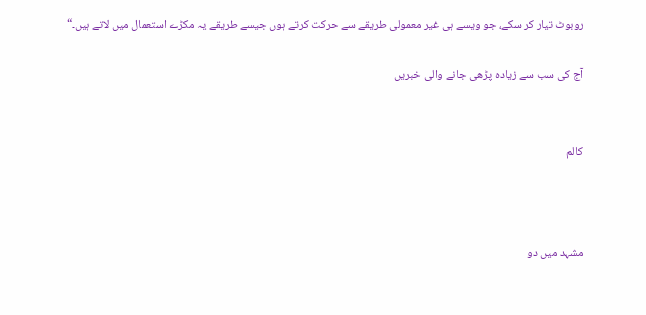روبوٹ تیار کر سکے، جو ویسے ہی غیر معمولی طریقے سے حرکت کرتے ہوں جیسے طریقے یہ مکڑے استعمال میں لاتے ہیں۔“

آج کی سب سے زیادہ پڑھی جانے والی خبریں


کالم



مشہد میں دو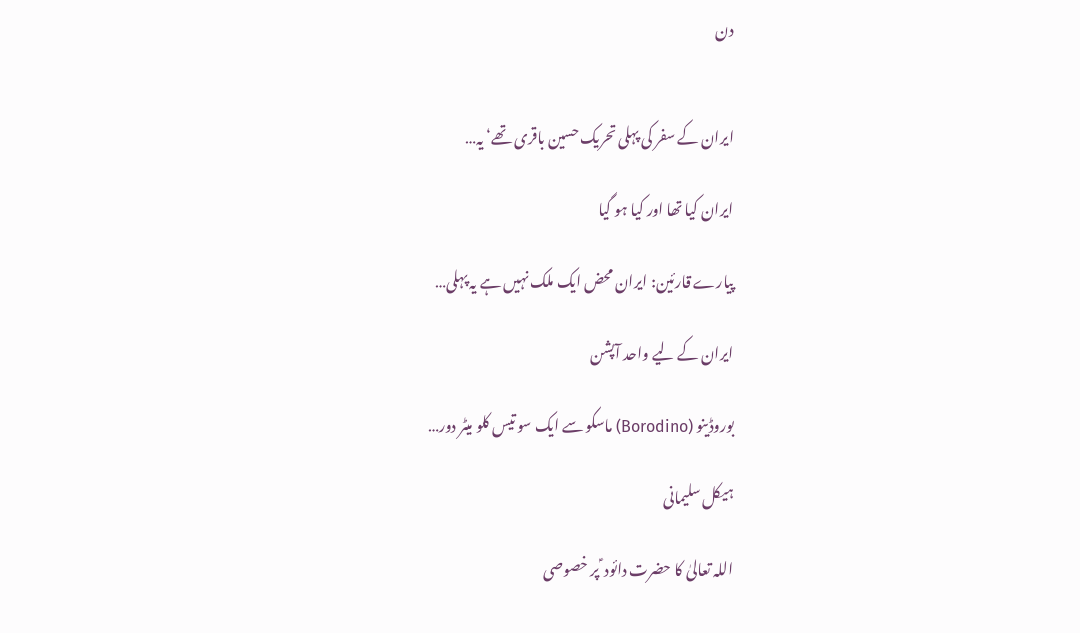دن


ایران کے سفر کی پہلی تحریک حسین باقری تھے‘ یہ…

ایران کیا تھا اور کیا ہو گیا

پیارے قارئین: ایران محض ایک ملک نہیں ہے یہ پہلی…

ایران کے لیے واحد آپشن

بوروڈینو (Borodino) ماسکو سے ایک سو تیس کلو میٹر دور…

ہیکل سلیمانی

اللہ تعالیٰ کا حضرت دائود ؑ پر خصوصی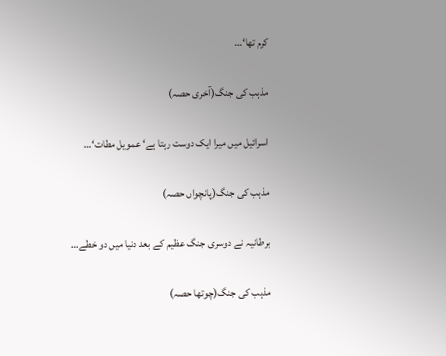کرم تھا‘…

مذہب کی جنگ(آخری حصہ)

اسرائیل میں میرا ایک دوست رہتا ہے‘ عمویل مطات‘…

مذہب کی جنگ(پانچواں حصہ)

برطانیہ نے دوسری جنگ عظیم کے بعد دنیا میں دو خطے…

مذہب کی جنگ(چوتھا حصہ)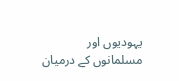یہودیوں اور مسلمانوں کے درمیان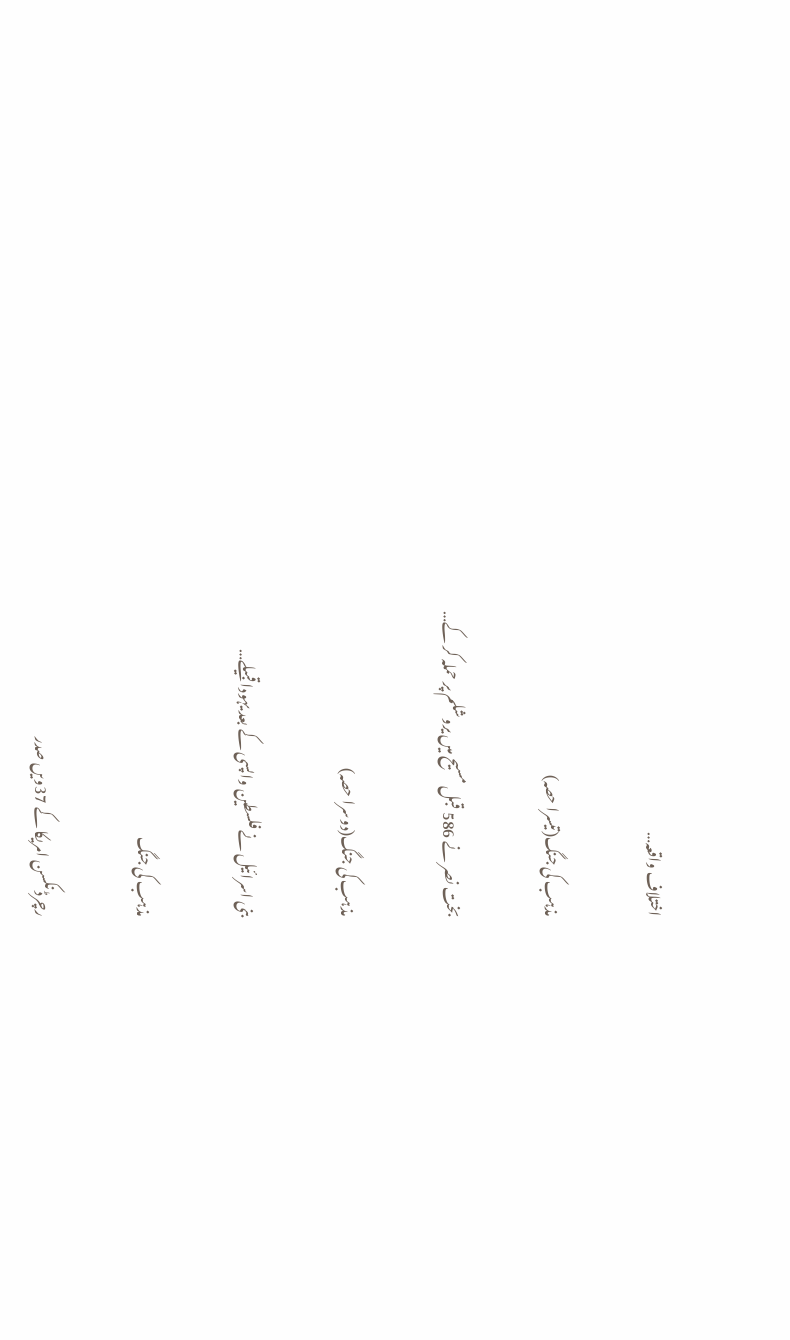اختلاف واقعہ…

مذہب کی جنگ(تیسرا حصہ)

بخت نصر نے 586 قبل مسیح میں یروشلم پر حملہ کر کے…

مذہب کی جنگ(دوسرا حصہ)

بنی اسرائیل نے فلسطین واپسی کے بعد یہودا قبیلے…

مذہب کی جنگ

رچرڈ نکسن امریکا کے 37ویں صدر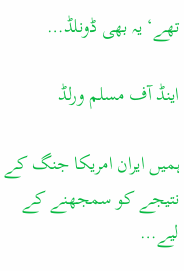تھے‘ یہ بھی ڈونلڈ…

اینڈ آف مسلم ورلڈ

ہمیں ایران امریکا جنگ کے نتیجے کو سمجھنے کے لیے…